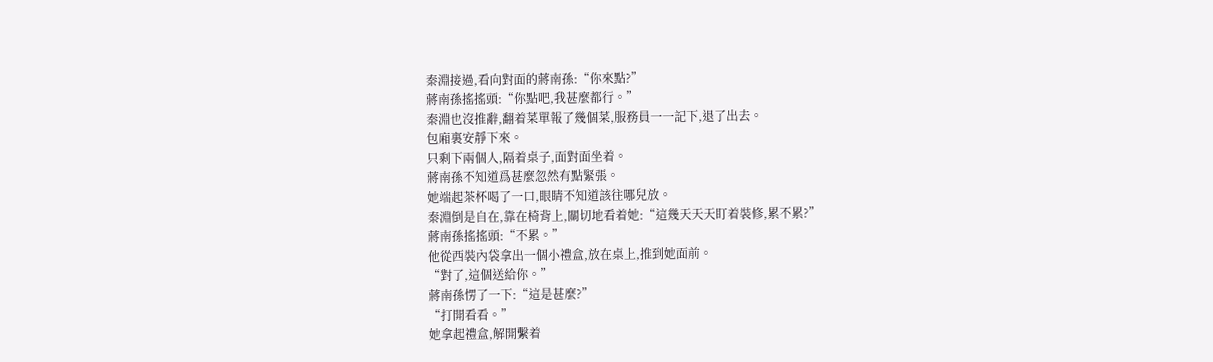秦淵接過,看向對面的蔣南孫:“你來點?”
蔣南孫搖搖頭:“你點吧,我甚麼都行。”
秦淵也沒推辭,翻着菜單報了幾個菜,服務員一一記下,退了出去。
包廂裏安靜下來。
只剩下兩個人,隔着桌子,面對面坐着。
蔣南孫不知道爲甚麼忽然有點緊張。
她端起茶杯喝了一口,眼睛不知道該往哪兒放。
秦淵倒是自在,靠在椅背上,關切地看着她:“這幾天天天盯着裝修,累不累?”
蔣南孫搖搖頭:“不累。”
他從西裝內袋拿出一個小禮盒,放在桌上,推到她面前。
“對了,這個送給你。”
蔣南孫愣了一下:“這是甚麼?”
“打開看看。”
她拿起禮盒,解開繫着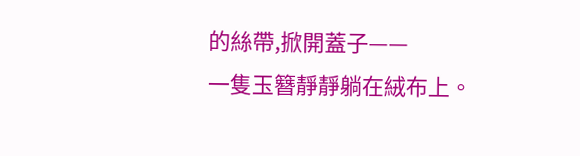的絲帶,掀開蓋子——
一隻玉簪靜靜躺在絨布上。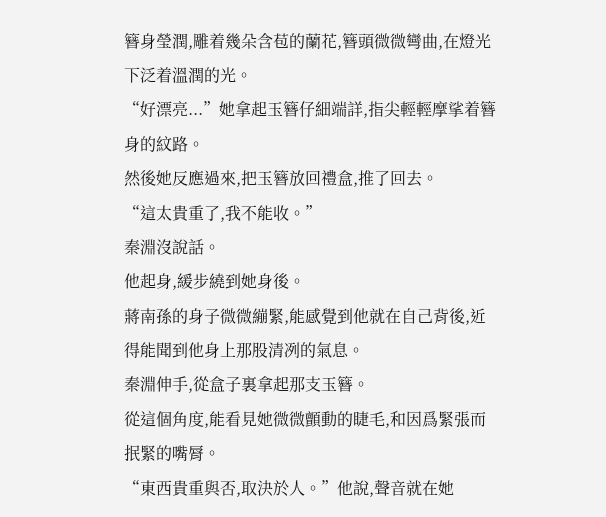簪身瑩潤,雕着幾朵含苞的蘭花,簪頭微微彎曲,在燈光下泛着溫潤的光。
“好漂亮...”她拿起玉簪仔細端詳,指尖輕輕摩挲着簪身的紋路。
然後她反應過來,把玉簪放回禮盒,推了回去。
“這太貴重了,我不能收。”
秦淵沒說話。
他起身,緩步繞到她身後。
蔣南孫的身子微微繃緊,能感覺到他就在自己背後,近得能聞到他身上那股清冽的氣息。
秦淵伸手,從盒子裏拿起那支玉簪。
從這個角度,能看見她微微顫動的睫毛,和因爲緊張而抿緊的嘴脣。
“東西貴重與否,取決於人。”他說,聲音就在她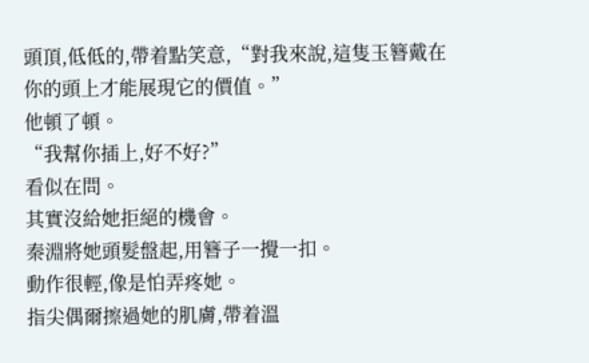頭頂,低低的,帶着點笑意,“對我來說,這隻玉簪戴在你的頭上才能展現它的價值。”
他頓了頓。
“我幫你插上,好不好?”
看似在問。
其實沒給她拒絕的機會。
秦淵將她頭髮盤起,用簪子一攪一扣。
動作很輕,像是怕弄疼她。
指尖偶爾擦過她的肌膚,帶着溫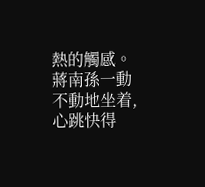熱的觸感。
蔣南孫一動不動地坐着,心跳快得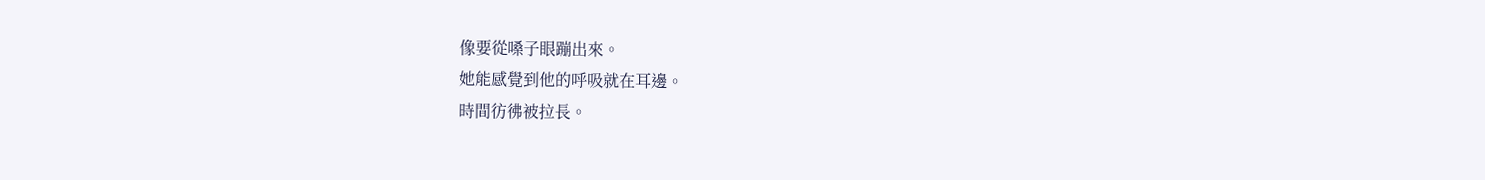像要從嗓子眼蹦出來。
她能感覺到他的呼吸就在耳邊。
時間彷彿被拉長。